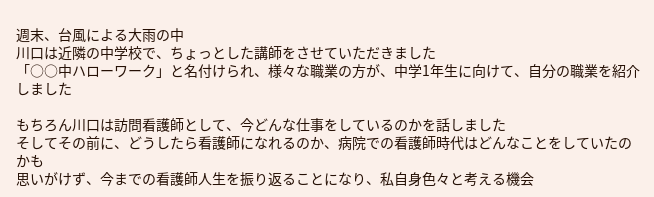週末、台風による大雨の中
川口は近隣の中学校で、ちょっとした講師をさせていただきました
「○○中ハローワーク」と名付けられ、様々な職業の方が、中学1年生に向けて、自分の職業を紹介しました

もちろん川口は訪問看護師として、今どんな仕事をしているのかを話しました
そしてその前に、どうしたら看護師になれるのか、病院での看護師時代はどんなことをしていたのかも
思いがけず、今までの看護師人生を振り返ることになり、私自身色々と考える機会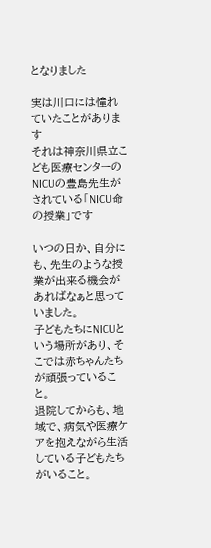となりました

実は川口には憧れていたことがあります
それは神奈川県立こども医療センターのNICUの豊島先生がされている「NICU命の授業」です

いつの日か、自分にも、先生のような授業が出来る機会があればなぁと思っていました。
子どもたちにNICUという場所があり、そこでは赤ちゃんたちが頑張っていること。
退院してからも、地域で、病気や医療ケアを抱えながら生活している子どもたちがいること。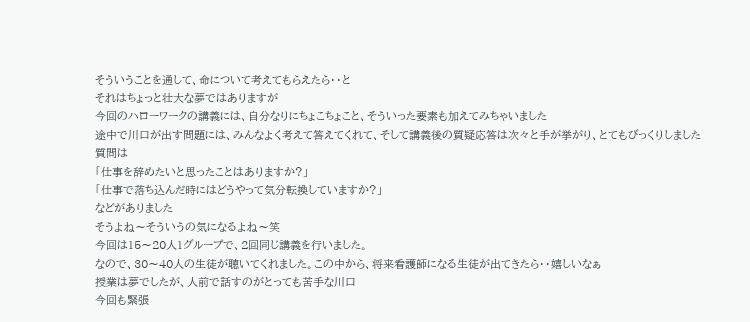そういうことを通して、命について考えてもらえたら・・と
それはちょっと壮大な夢ではありますが
今回のハローワークの講義には、自分なりにちょこちょこと、そういった要素も加えてみちゃいました
途中で川口が出す問題には、みんなよく考えて答えてくれて、そして講義後の質疑応答は次々と手が挙がり、とてもびっくりしました
質問は
「仕事を辞めたいと思ったことはありますか?」
「仕事で落ち込んだ時にはどうやって気分転換していますか?」
などがありました
そうよね〜そういうの気になるよね〜笑
今回は15〜20人1グループで、2回同じ講義を行いました。
なので、30〜40人の生徒が聴いてくれました。この中から、将来看護師になる生徒が出てきたら・・嬉しいなぁ
授業は夢でしたが、人前で話すのがとっても苦手な川口
今回も緊張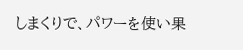しまくりで、パワーを使い果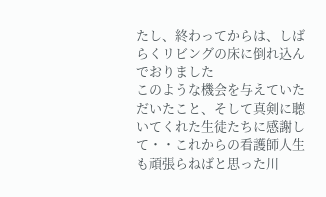たし、終わってからは、しばらくリビングの床に倒れ込んでおりました
このような機会を与えていただいたこと、そして真剣に聴いてくれた生徒たちに感謝して・・これからの看護師人生も頑張らねばと思った川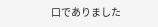口でありました